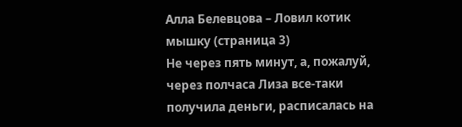Алла Белевцова – Ловил котик мышку (страница 3)
Не через пять минут, а, пожалуй, через полчаса Лиза все-таки получила деньги, расписалась на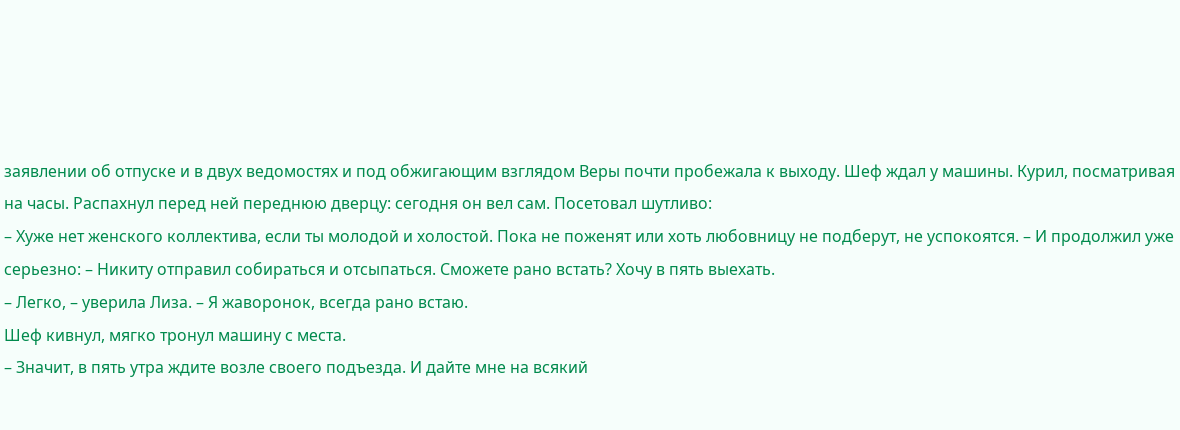заявлении об отпуске и в двух ведомостях и под обжигающим взглядом Веры почти пробежала к выходу. Шеф ждал у машины. Курил, посматривая на часы. Распахнул перед ней переднюю дверцу: сегодня он вел сам. Посетовал шутливо:
– Хуже нет женского коллектива, если ты молодой и холостой. Пока не поженят или хоть любовницу не подберут, не успокоятся. – И продолжил уже серьезно: – Никиту отправил собираться и отсыпаться. Сможете рано встать? Хочу в пять выехать.
– Легко, – уверила Лиза. – Я жаворонок, всегда рано встаю.
Шеф кивнул, мягко тронул машину с места.
– Значит, в пять утра ждите возле своего подъезда. И дайте мне на всякий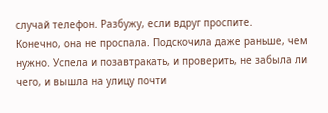случай телефон. Разбужу, если вдруг проспите.
Конечно, она не проспала. Подскочила даже раньше, чем нужно. Успела и позавтракать, и проверить, не забыла ли чего, и вышла на улицу почти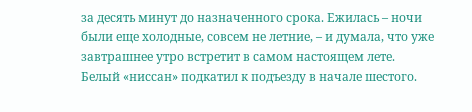за десять минут до назначенного срока. Ежилась – ночи были еще холодные, совсем не летние, – и думала, что уже завтрашнее утро встретит в самом настоящем лете.
Белый «ниссан» подкатил к подъезду в начале шестого.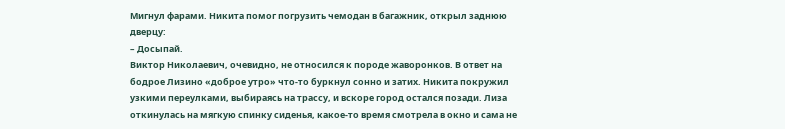Мигнул фарами. Никита помог погрузить чемодан в багажник, открыл заднюю дверцу:
– Досыпай.
Виктор Николаевич, очевидно, не относился к породе жаворонков. В ответ на бодрое Лизино «доброе утро» что-то буркнул сонно и затих. Никита покружил узкими переулками, выбираясь на трассу, и вскоре город остался позади. Лиза откинулась на мягкую спинку сиденья, какое-то время смотрела в окно и сама не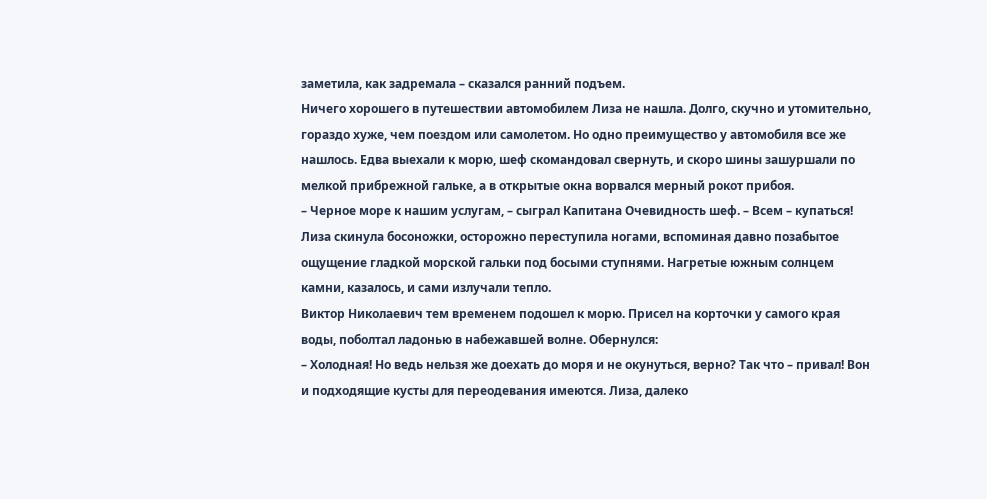заметила, как задремала – сказался ранний подъем.
Ничего хорошего в путешествии автомобилем Лиза не нашла. Долго, скучно и утомительно, гораздо хуже, чем поездом или самолетом. Но одно преимущество у автомобиля все же нашлось. Едва выехали к морю, шеф скомандовал свернуть, и скоро шины зашуршали по мелкой прибрежной гальке, а в открытые окна ворвался мерный рокот прибоя.
– Черное море к нашим услугам, – сыграл Капитана Очевидность шеф. – Всем – купаться!
Лиза скинула босоножки, осторожно переступила ногами, вспоминая давно позабытое ощущение гладкой морской гальки под босыми ступнями. Нагретые южным солнцем камни, казалось, и сами излучали тепло.
Виктор Николаевич тем временем подошел к морю. Присел на корточки у самого края воды, поболтал ладонью в набежавшей волне. Обернулся:
– Холодная! Но ведь нельзя же доехать до моря и не окунуться, верно? Так что – привал! Вон и подходящие кусты для переодевания имеются. Лиза, далеко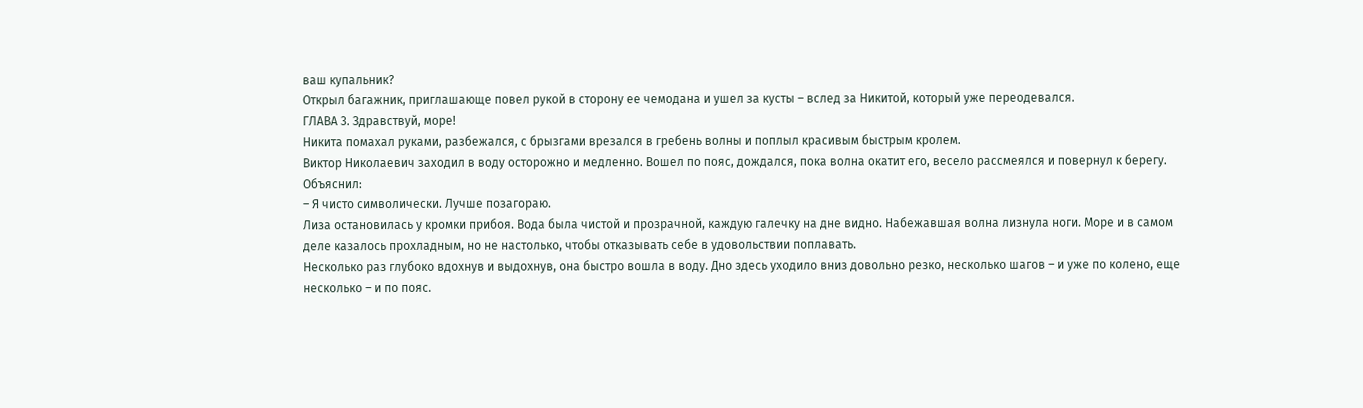ваш купальник?
Открыл багажник, приглашающе повел рукой в сторону ее чемодана и ушел за кусты – вслед за Никитой, который уже переодевался.
ГЛАВА 3. Здравствуй, море!
Никита помахал руками, разбежался, с брызгами врезался в гребень волны и поплыл красивым быстрым кролем.
Виктор Николаевич заходил в воду осторожно и медленно. Вошел по пояс, дождался, пока волна окатит его, весело рассмеялся и повернул к берегу. Объяснил:
– Я чисто символически. Лучше позагораю.
Лиза остановилась у кромки прибоя. Вода была чистой и прозрачной, каждую галечку на дне видно. Набежавшая волна лизнула ноги. Море и в самом деле казалось прохладным, но не настолько, чтобы отказывать себе в удовольствии поплавать.
Несколько раз глубоко вдохнув и выдохнув, она быстро вошла в воду. Дно здесь уходило вниз довольно резко, несколько шагов – и уже по колено, еще несколько – и по пояс.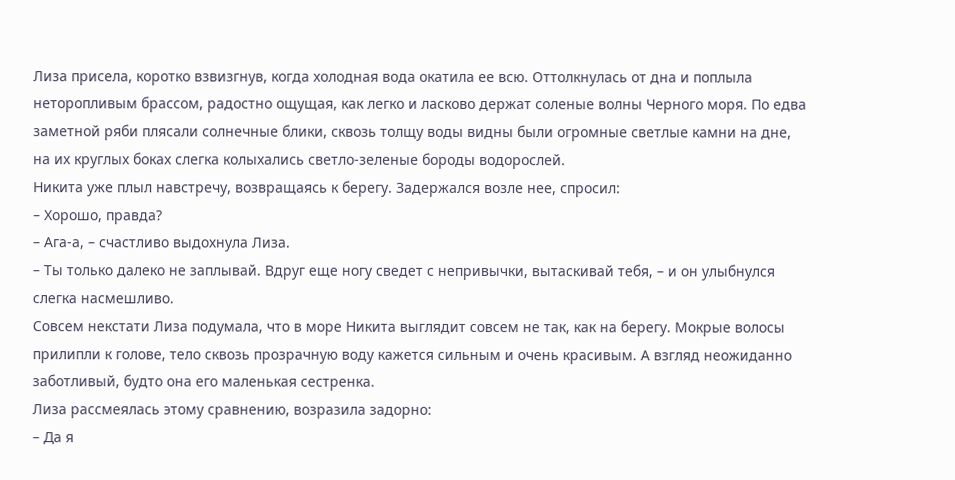Лиза присела, коротко взвизгнув, когда холодная вода окатила ее всю. Оттолкнулась от дна и поплыла неторопливым брассом, радостно ощущая, как легко и ласково держат соленые волны Черного моря. По едва заметной ряби плясали солнечные блики, сквозь толщу воды видны были огромные светлые камни на дне, на их круглых боках слегка колыхались светло-зеленые бороды водорослей.
Никита уже плыл навстречу, возвращаясь к берегу. Задержался возле нее, спросил:
– Хорошо, правда?
– Ага-а, – счастливо выдохнула Лиза.
– Ты только далеко не заплывай. Вдруг еще ногу сведет с непривычки, вытаскивай тебя, – и он улыбнулся слегка насмешливо.
Совсем некстати Лиза подумала, что в море Никита выглядит совсем не так, как на берегу. Мокрые волосы прилипли к голове, тело сквозь прозрачную воду кажется сильным и очень красивым. А взгляд неожиданно заботливый, будто она его маленькая сестренка.
Лиза рассмеялась этому сравнению, возразила задорно:
– Да я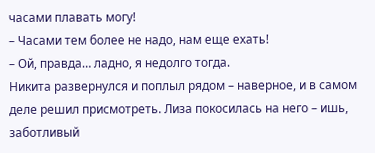часами плавать могу!
– Часами тем более не надо, нам еще ехать!
– Ой, правда… ладно, я недолго тогда.
Никита развернулся и поплыл рядом – наверное, и в самом деле решил присмотреть. Лиза покосилась на него – ишь, заботливый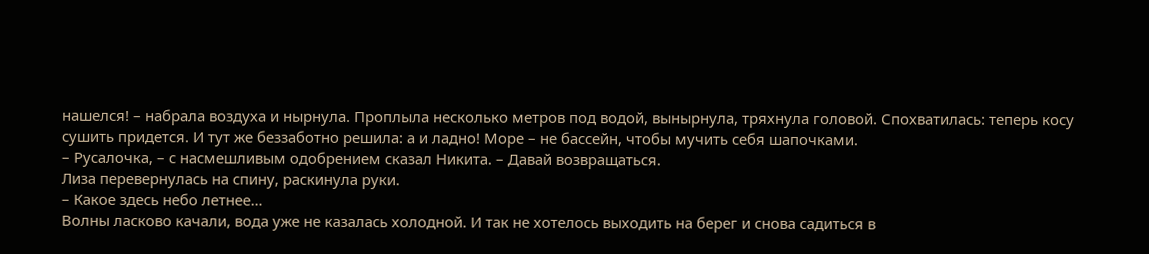нашелся! – набрала воздуха и нырнула. Проплыла несколько метров под водой, вынырнула, тряхнула головой. Спохватилась: теперь косу сушить придется. И тут же беззаботно решила: а и ладно! Море – не бассейн, чтобы мучить себя шапочками.
– Русалочка, – с насмешливым одобрением сказал Никита. – Давай возвращаться.
Лиза перевернулась на спину, раскинула руки.
– Какое здесь небо летнее…
Волны ласково качали, вода уже не казалась холодной. И так не хотелось выходить на берег и снова садиться в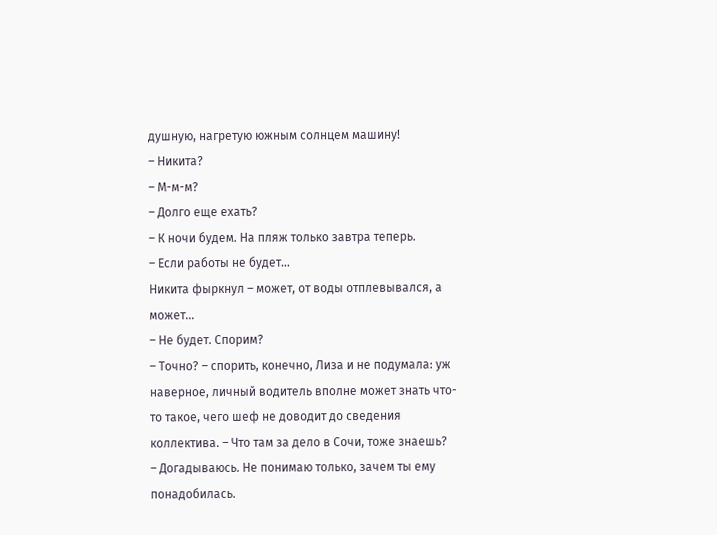душную, нагретую южным солнцем машину!
– Никита?
– М-м-м?
– Долго еще ехать?
– К ночи будем. На пляж только завтра теперь.
– Если работы не будет…
Никита фыркнул – может, от воды отплевывался, а может…
– Не будет. Спорим?
– Точно? – спорить, конечно, Лиза и не подумала: уж наверное, личный водитель вполне может знать что-то такое, чего шеф не доводит до сведения коллектива. – Что там за дело в Сочи, тоже знаешь?
– Догадываюсь. Не понимаю только, зачем ты ему понадобилась.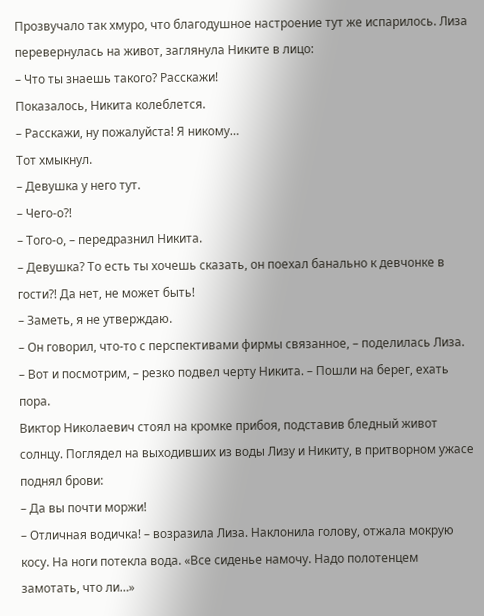Прозвучало так хмуро, что благодушное настроение тут же испарилось. Лиза перевернулась на живот, заглянула Никите в лицо:
– Что ты знаешь такого? Расскажи!
Показалось, Никита колеблется.
– Расскажи, ну пожалуйста! Я никому…
Тот хмыкнул.
– Девушка у него тут.
– Чего-о?!
– Того-о, – передразнил Никита.
– Девушка? То есть ты хочешь сказать, он поехал банально к девчонке в гости?! Да нет, не может быть!
– Заметь, я не утверждаю.
– Он говорил, что-то с перспективами фирмы связанное, – поделилась Лиза.
– Вот и посмотрим, – резко подвел черту Никита. – Пошли на берег, ехать пора.
Виктор Николаевич стоял на кромке прибоя, подставив бледный живот солнцу. Поглядел на выходивших из воды Лизу и Никиту, в притворном ужасе поднял брови:
– Да вы почти моржи!
– Отличная водичка! – возразила Лиза. Наклонила голову, отжала мокрую косу. На ноги потекла вода. «Все сиденье намочу. Надо полотенцем замотать, что ли…»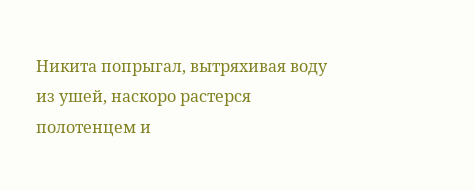Никита попрыгал, вытряхивая воду из ушей, наскоро растерся полотенцем и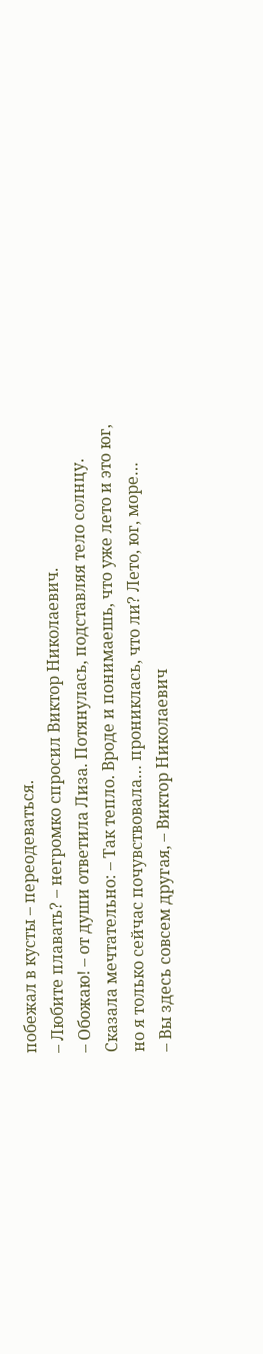побежал в кусты – переодеваться.
– Любите плавать? – негромко спросил Виктор Николаевич.
– Обожаю! – от души ответила Лиза. Потянулась, подставляя тело солнцу. Сказала мечтательно: – Так тепло. Вроде и понимаешь, что уже лето и это юг, но я только сейчас почувствовала… прониклась, что ли? Лето, юг, море…
– Вы здесь совсем другая, – Виктор Николаевич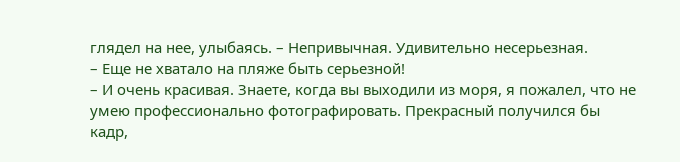глядел на нее, улыбаясь. – Непривычная. Удивительно несерьезная.
– Еще не хватало на пляже быть серьезной!
– И очень красивая. Знаете, когда вы выходили из моря, я пожалел, что не умею профессионально фотографировать. Прекрасный получился бы кадр,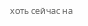хоть сейчас на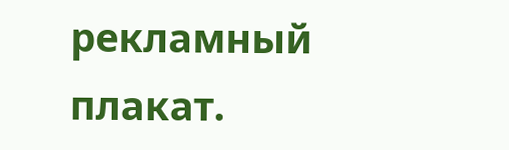рекламный плакат.